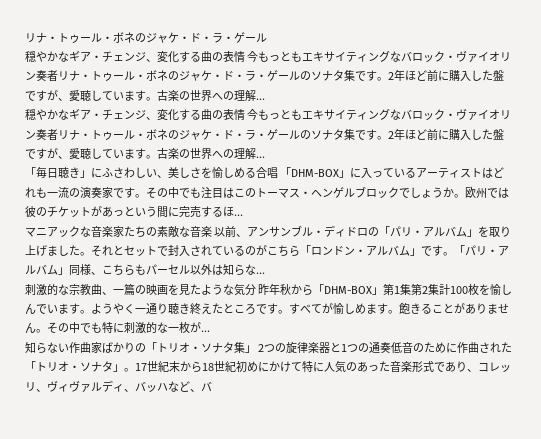リナ・トゥール・ボネのジャケ・ド・ラ・ゲール
穏やかなギア・チェンジ、変化する曲の表情 今もっともエキサイティングなバロック・ヴァイオリン奏者リナ・トゥール・ボネのジャケ・ド・ラ・ゲールのソナタ集です。2年ほど前に購入した盤ですが、愛聴しています。古楽の世界への理解...
穏やかなギア・チェンジ、変化する曲の表情 今もっともエキサイティングなバロック・ヴァイオリン奏者リナ・トゥール・ボネのジャケ・ド・ラ・ゲールのソナタ集です。2年ほど前に購入した盤ですが、愛聴しています。古楽の世界への理解...
「毎日聴き」にふさわしい、美しさを愉しめる合唱 「DHM-BOX」に入っているアーティストはどれも一流の演奏家です。その中でも注目はこのトーマス・ヘンゲルブロックでしょうか。欧州では彼のチケットがあっという間に完売するほ...
マニアックな音楽家たちの素敵な音楽 以前、アンサンブル・ディドロの「パリ・アルバム」を取り上げました。それとセットで封入されているのがこちら「ロンドン・アルバム」です。「パリ・アルバム」同様、こちらもパーセル以外は知らな...
刺激的な宗教曲、一篇の映画を見たような気分 昨年秋から「DHM-BOX」第1集第2集計100枚を愉しんでいます。ようやく一通り聴き終えたところです。すべてが愉しめます。飽きることがありません。その中でも特に刺激的な一枚が...
知らない作曲家ばかりの「トリオ・ソナタ集」 2つの旋律楽器と1つの通奏低音のために作曲された「トリオ・ソナタ」。17世紀末から18世紀初めにかけて特に人気のあった音楽形式であり、コレッリ、ヴィヴァルディ、バッハなど、バ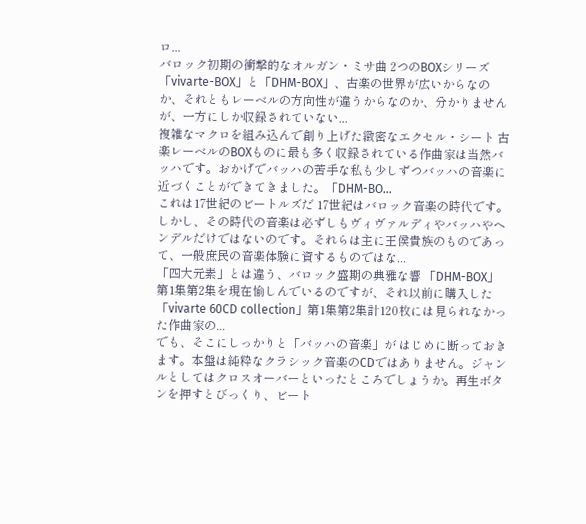ロ...
バロック初期の衝撃的なオルガン・ミサ曲 2つのBOXシリーズ「vivarte-BOX」と「DHM-BOX」、古楽の世界が広いからなのか、それともレーベルの方向性が違うからなのか、分かりませんが、一方にしか収録されていない...
複雑なマクロを組み込んで創り上げた緻密なエクセル・シート 古楽レーベルのBOXものに最も多く収録されている作曲家は当然バッハです。おかげでバッハの苦手な私も少しずつバッハの音楽に近づくことができてきました。「DHM-BO...
これは17世紀のビートルズだ 17世紀はバロック音楽の時代です。しかし、その時代の音楽は必ずしもヴィヴァルディやバッハやヘンデルだけではないのです。それらは主に王侯貴族のものであって、一般庶民の音楽体験に資するものではな...
「四大元素」とは違う、バロック盛期の典雅な響 「DHM-BOX」第1集第2集を現在愉しんでいるのですが、それ以前に購入した「vivarte 60CD collection」第1集第2集計120枚には見られなかった作曲家の...
でも、そこにしっかりと「バッハの音楽」が はじめに断っておきます。本盤は純粋なクラシック音楽のCDではありません。ジャンルとしてはクロスオーバーといったところでしょうか。再生ボタンを押すとびっくり、ビート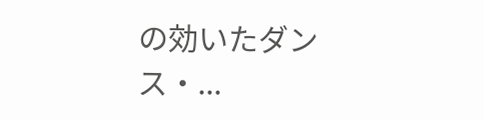の効いたダンス・...